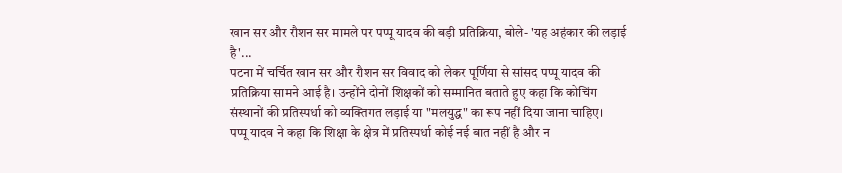खान सर और रौशन सर मामले पर पप्पू यादव की बड़ी प्रतिक्रिया, बोले- 'यह अहंकार की लड़ाई है'...
पटना में चर्चित खान सर और रौशन सर विवाद को लेकर पूर्णिया से सांसद पप्पू यादव की प्रतिक्रिया सामने आई है। उन्होंने दोनों शिक्षकों को सम्मानित बताते हुए कहा कि कोचिंग संस्थानों की प्रतिस्पर्धा को व्यक्तिगत लड़ाई या "मलयुद्ध" का रूप नहीं दिया जाना चाहिए।
पप्पू यादव ने कहा कि शिक्षा के क्षेत्र में प्रतिस्पर्धा कोई नई बात नहीं है और न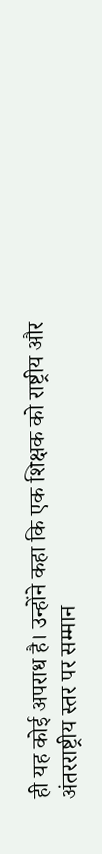ही यह कोई अपराध है। उन्होंने कहा कि एक शिक्षक को राष्ट्रीय और अंतरराष्ट्रीय स्तर पर सम्मान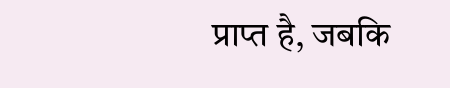प्राप्त है, जबकि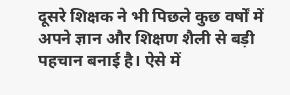दूसरे शिक्षक ने भी पिछले कुछ वर्षों में अपने ज्ञान और शिक्षण शैली से बड़ी पहचान बनाई है। ऐसे में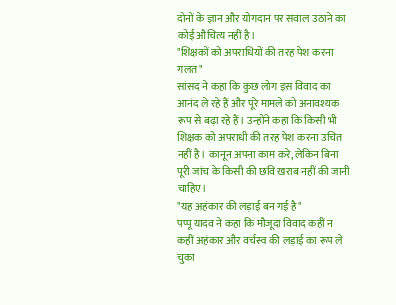दोनों के ज्ञान और योगदान पर सवाल उठाने का कोई औचित्य नहीं है।
"शिक्षकों को अपराधियों की तरह पेश करना गलत"
सांसद ने कहा कि कुछ लोग इस विवाद का आनंद ले रहे हैं और पूरे मामले को अनावश्यक रूप से बढ़ा रहे हैं। उन्होंने कहा कि किसी भी शिक्षक को अपराधी की तरह पेश करना उचित नहीं है। कानून अपना काम करे, लेकिन बिना पूरी जांच के किसी की छवि खराब नहीं की जानी चाहिए।
"यह अहंकार की लड़ाई बन गई है"
पप्पू यादव ने कहा कि मौजूदा विवाद कहीं न कहीं अहंकार और वर्चस्व की लड़ाई का रूप ले चुका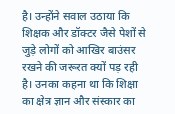है। उन्होंने सवाल उठाया कि शिक्षक और डॉक्टर जैसे पेशों से जुड़े लोगों को आखिर बाउंसर रखने की जरूरत क्यों पड़ रही है। उनका कहना था कि शिक्षा का क्षेत्र ज्ञान और संस्कार का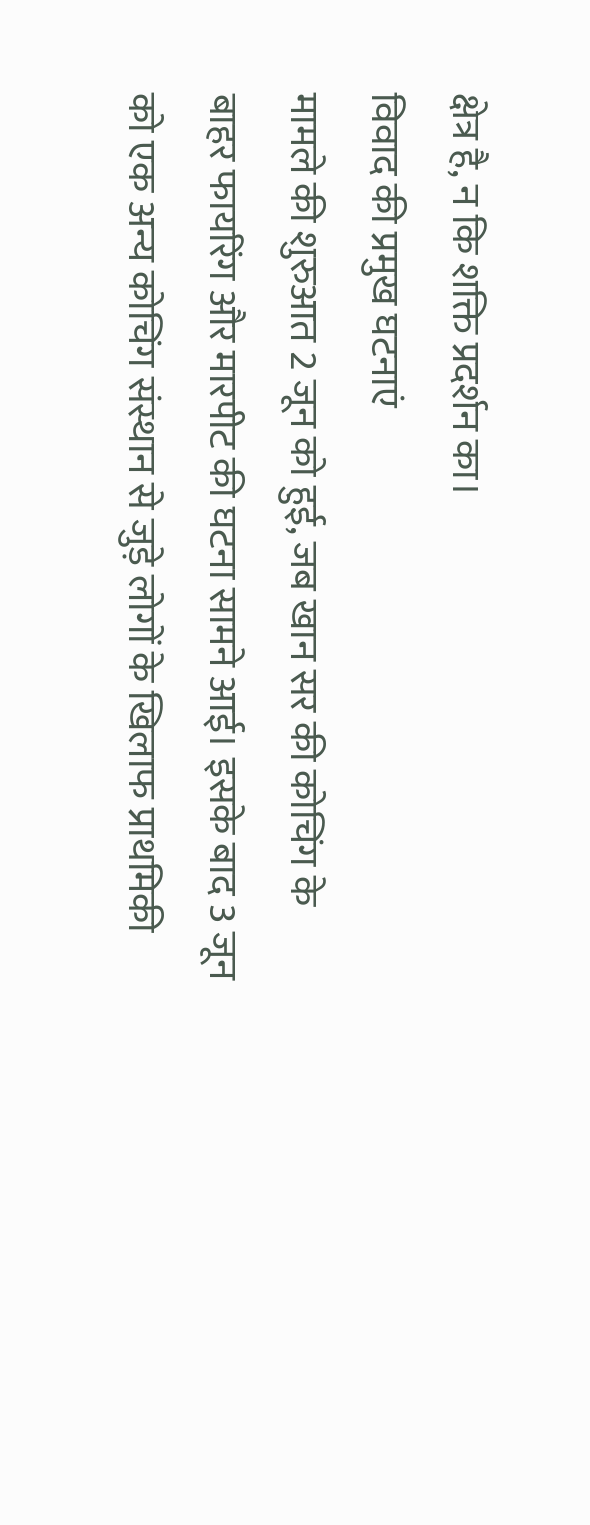क्षेत्र है, न कि शक्ति प्रदर्शन का।
विवाद की प्रमुख घटनाएं
मामले की शुरुआत 2 जून को हुई, जब खान सर की कोचिंग के बाहर फायरिंग और मारपीट की घटना सामने आई। इसके बाद 3 जून को एक अन्य कोचिंग संस्थान से जुड़े लोगों के खिलाफ प्राथमिकी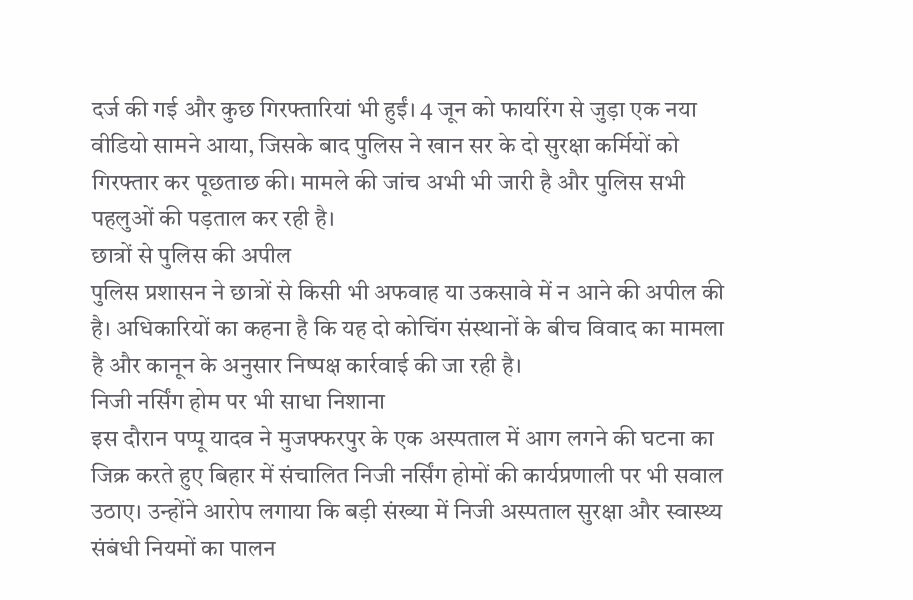दर्ज की गई और कुछ गिरफ्तारियां भी हुईं। 4 जून को फायरिंग से जुड़ा एक नया वीडियो सामने आया, जिसके बाद पुलिस ने खान सर के दो सुरक्षा कर्मियों को गिरफ्तार कर पूछताछ की। मामले की जांच अभी भी जारी है और पुलिस सभी पहलुओं की पड़ताल कर रही है।
छात्रों से पुलिस की अपील
पुलिस प्रशासन ने छात्रों से किसी भी अफवाह या उकसावे में न आने की अपील की है। अधिकारियों का कहना है कि यह दो कोचिंग संस्थानों के बीच विवाद का मामला है और कानून के अनुसार निष्पक्ष कार्रवाई की जा रही है।
निजी नर्सिंग होम पर भी साधा निशाना
इस दौरान पप्पू यादव ने मुजफ्फरपुर के एक अस्पताल में आग लगने की घटना का जिक्र करते हुए बिहार में संचालित निजी नर्सिंग होमों की कार्यप्रणाली पर भी सवाल उठाए। उन्होंने आरोप लगाया कि बड़ी संख्या में निजी अस्पताल सुरक्षा और स्वास्थ्य संबंधी नियमों का पालन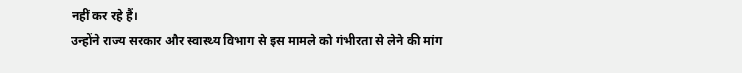नहीं कर रहे हैं।
उन्होंने राज्य सरकार और स्वास्थ्य विभाग से इस मामले को गंभीरता से लेने की मांग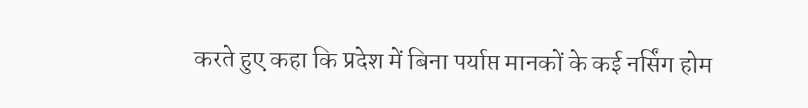करते हुए कहा कि प्रदेश में बिना पर्याप्त मानकों के कई नर्सिंग होम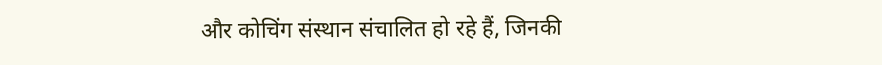और कोचिंग संस्थान संचालित हो रहे हैं, जिनकी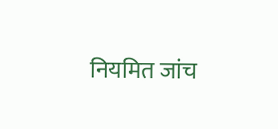नियमित जांच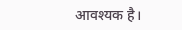आवश्यक है।